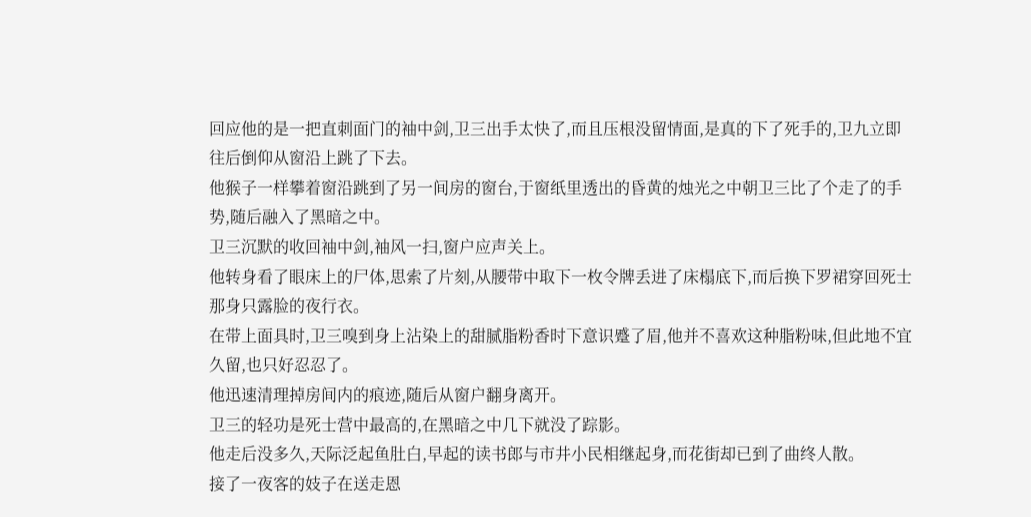回应他的是一把直刺面门的袖中剑,卫三出手太快了,而且压根没留情面,是真的下了死手的,卫九立即往后倒仰从窗沿上跳了下去。
他猴子一样攀着窗沿跳到了另一间房的窗台,于窗纸里透出的昏黄的烛光之中朝卫三比了个走了的手势,随后融入了黑暗之中。
卫三沉默的收回袖中剑,袖风一扫,窗户应声关上。
他转身看了眼床上的尸体,思索了片刻,从腰带中取下一枚令牌丢进了床榻底下,而后换下罗裙穿回死士那身只露脸的夜行衣。
在带上面具时,卫三嗅到身上沾染上的甜腻脂粉香时下意识蹙了眉,他并不喜欢这种脂粉味,但此地不宜久留,也只好忍忍了。
他迅速清理掉房间内的痕迹,随后从窗户翻身离开。
卫三的轻功是死士营中最高的,在黑暗之中几下就没了踪影。
他走后没多久,天际泛起鱼肚白,早起的读书郎与市井小民相继起身,而花街却已到了曲终人散。
接了一夜客的妓子在送走恩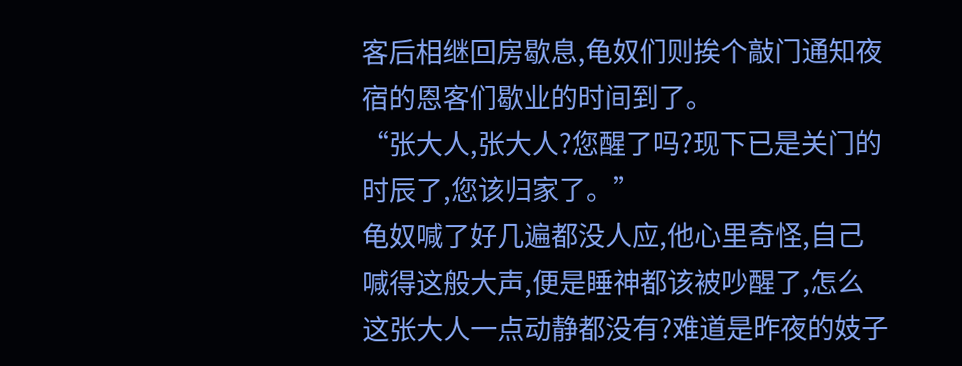客后相继回房歇息,龟奴们则挨个敲门通知夜宿的恩客们歇业的时间到了。
“张大人,张大人?您醒了吗?现下已是关门的时辰了,您该归家了。”
龟奴喊了好几遍都没人应,他心里奇怪,自己喊得这般大声,便是睡神都该被吵醒了,怎么这张大人一点动静都没有?难道是昨夜的妓子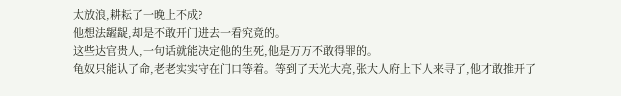太放浪,耕耘了一晚上不成?
他想法龌龊,却是不敢开门进去一看究竟的。
这些达官贵人,一句话就能决定他的生死,他是万万不敢得罪的。
龟奴只能认了命,老老实实守在门口等着。等到了天光大亮,张大人府上下人来寻了,他才敢推开了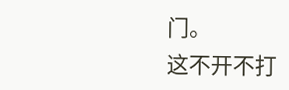门。
这不开不打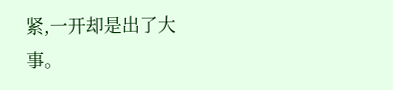紧,一开却是出了大事。